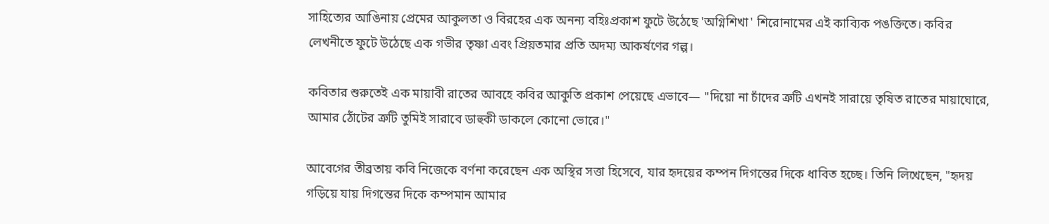সাহিত্যের আঙিনায় প্রেমের আকুলতা ও বিরহের এক অনন্য বহিঃপ্রকাশ ফুটে উঠেছে 'অগ্নিশিখা' শিরোনামের এই কাব্যিক পঙক্তিতে। কবির লেখনীতে ফুটে উঠেছে এক গভীর তৃষ্ণা এবং প্রিয়তমার প্রতি অদম্য আকর্ষণের গল্প।

কবিতার শুরুতেই এক মায়াবী রাতের আবহে কবির আকুতি প্রকাশ পেয়েছে এভাবে— "দিয়ো না চাঁদের ত্রুটি এখনই সারায়ে তৃষিত রাতের মায়াঘোরে, আমার ঠোঁটের ত্রুটি তুমিই সারাবে ডাহুকী ডাকলে কোনো ভোরে।"

আবেগের তীব্রতায় কবি নিজেকে বর্ণনা করেছেন এক অস্থির সত্তা হিসেবে, যার হৃদয়ের কম্পন দিগন্তের দিকে ধাবিত হচ্ছে। তিনি লিখেছেন, "হৃদয় গড়িয়ে যায় দিগন্তের দিকে কম্পমান আমার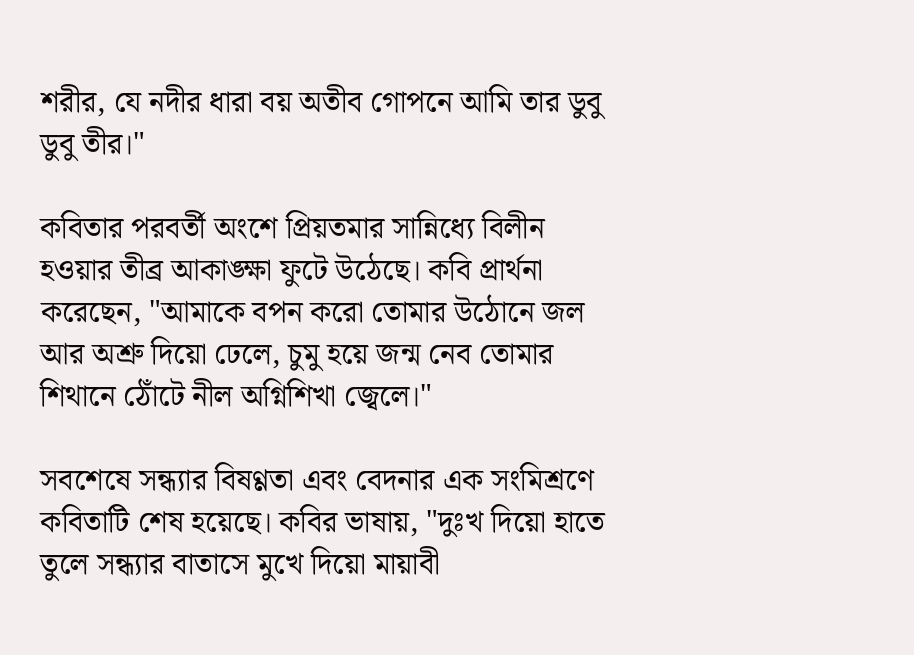শরীর, যে নদীর ধারা বয় অতীব গোপনে আমি তার ডুবু ডুবু তীর।"

কবিতার পরবর্তী অংশে প্রিয়তমার সান্নিধ্যে বিলীন হওয়ার তীব্র আকাঙ্ক্ষা ফুটে উঠেছে। কবি প্রার্থনা করেছেন, "আমাকে বপন করো তোমার উঠোনে জল আর অশ্রু দিয়ো ঢেলে, চুমু হয়ে জন্ম নেব তোমার শিথানে ঠোঁটে নীল অগ্নিশিখা জ্বেলে।"

সবশেষে সন্ধ্যার বিষণ্ণতা এবং বেদনার এক সংমিশ্রণে কবিতাটি শেষ হয়েছে। কবির ভাষায়, "দুঃখ দিয়ো হাতে তুলে সন্ধ্যার বাতাসে মুখে দিয়ো মায়াবী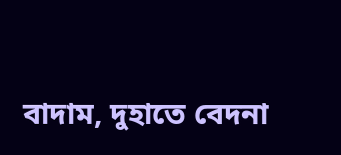বাদাম, দুহাতে বেদনা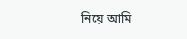নিয়ে আমি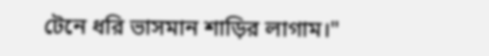টেনে ধরি ভাসমান শাড়ির লাগাম।"